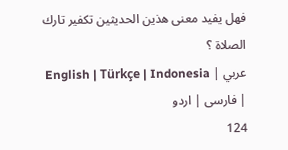فهل يفيد معنى هذين الحديثين تكفير تارك الصلاة ؟
عربي | English | Türkçe | Indonesia | فارسی | اردو
124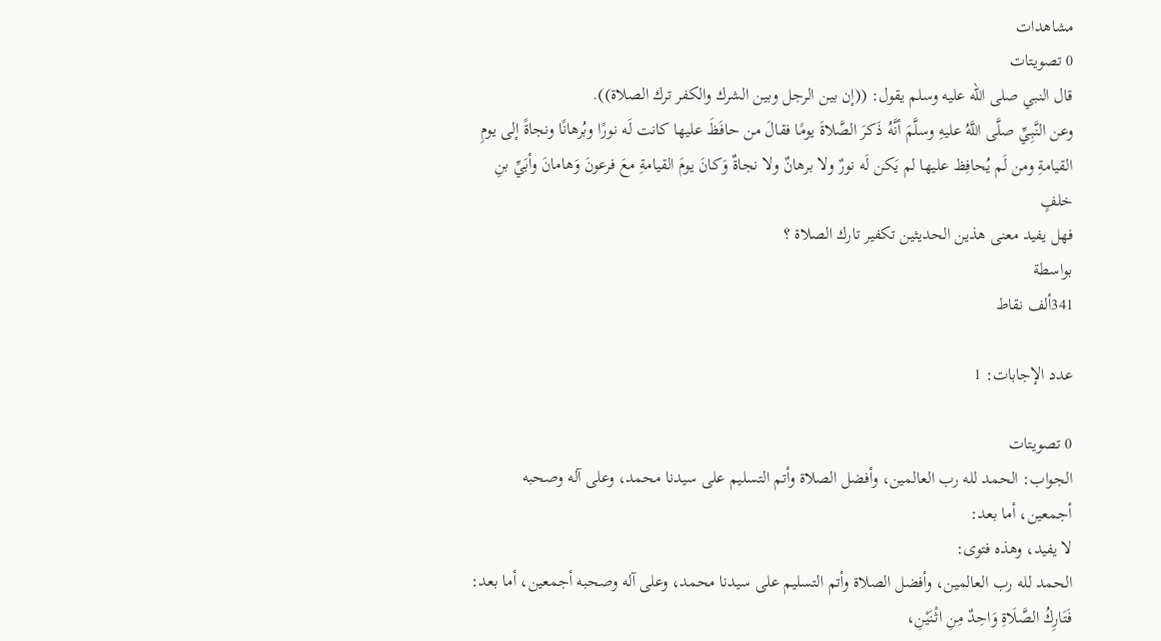مشاهدات
0 تصويتات
قال النبي صلى الله عليه وسلم يقول: ((إن بين الرجل وبين الشرك والكفر ترك الصلاة)).
وعن النَّبِيِّ صلَّى اللَّهُ عليهِ وسلَّمَ أنَّهُ ذَكرَ الصَّلاةَ يومًا فقالَ من حافَظَ عليها كانت لَه نورًا وبُرهانًا ونجاةً إلى يومِ القيامةِ ومن لَم يُحافِظ عليها لم يَكن لَه نورٌ ولا برهانٌ ولا نجاةٌ وَكانَ يومَ القيامةِ معَ فرعونَ وَهامانَ وأبَيِّ بنِ خلفٍ
فهل يفيد معنى هذين الحديثين تكفير تارك الصلاة ؟
بواسطة
341ألف نقاط

عدد الإجابات: 1

0 تصويتات
الجواب: الحمد لله رب العالمين، وأفضل الصلاة وأتم التسليم على سيدنا محمد، وعلى آله وصحبه أجمعين، أما بعد:
لا يفيد، وهذه فتوى:
الحمد لله رب العالمين، وأفضل الصلاة وأتم التسليم على سيدنا محمد، وعلى آله وصحبه أجمعين، أما بعد: فَتَارِكُ الصَّلَاةِ وَاحِدٌ مِنِ اثْنَيْنِ،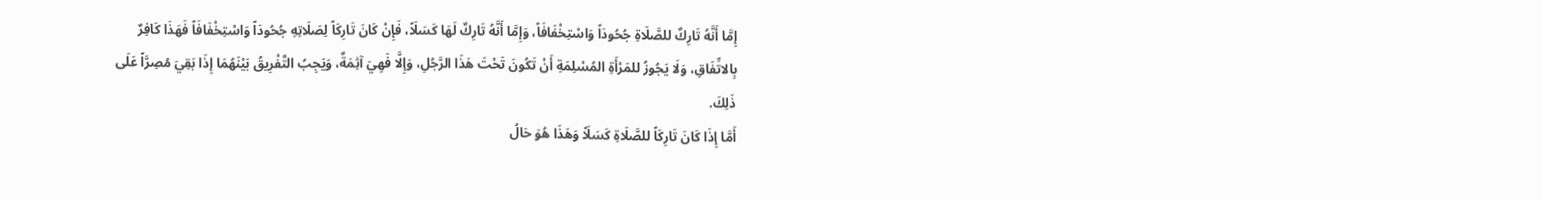إِمَّا أَنَّهُ تَارِكٌ للصَّلَاةِ جُحُودَاً وَاسْتِخْفَافَاً، وَإِمَّا أَنَّهُ تَارِكٌ لَهَا كَسَلَاً، فَإِنْ كَانَ تَارِكَاً لِصَلَاتِهِ جُحُودَاً وَاسْتِخْفَافَاً فَهَذَا كَافِرٌ بِالاتِّفَاقِ، وَلَا يَجُوزُ للمَرْأَةِ المُسْلِمَةِ أَنْ تَكُونَ تَحْتَ هَذَا الرَّجُلِ، وَإِلَّا فَهِيَ آثِمَةٌ، وَيَجِبُ التَّفْرِيقُ بَيْنَهُمَا إِذَا بَقِيَ مُصِرَّاً عَلَى ذَلِكَ.
أَمَّا إِذَا كَانَ تَارِكَاً للصَّلَاةِ كَسَلَاً وَهَذَا هُوَ حَالُ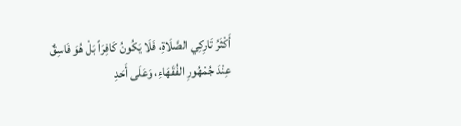أَكْثَرُ تَارِكِي الصَّلَاةِ، فَلَا يَكُونُ كَافِرَاً بَلْ هُوَ فَاسِقٌ عِنْدَ جُمْهُورِ الفُقَهَاءِ، وَعَلَى أَحَدِ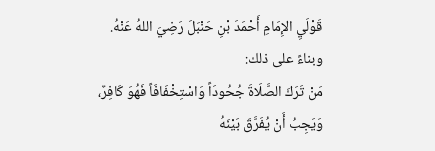قَوْلَيِ الإِمَامِ أَحْمَدَ بْنِ حَنْبَلَ رَضِيَ اللهُ عَنْهُ.
وبناءً على ذلك:
مَنْ تَرَكَ الصَّلَاةَ جُحُودَاً وَاسْتِخْفَافَاً فَهُوَ كَافِرٌ، وَيَجِبُ أَنْ يُفَرَّقَ بَيْنَهُ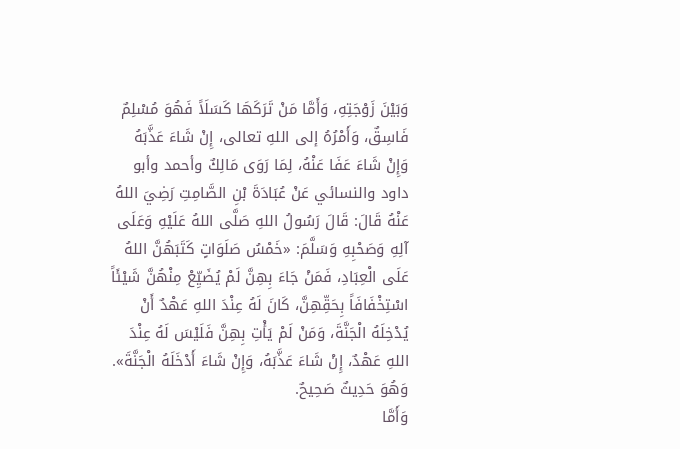وَبَيْنَ زَوْجَتِهِ، وَأَمَّا مَنْ تَرَكَهَا كَسَلَاً فَهُوَ مُسْلِمٌ فَاسِقٌ، وَأَمْرُهُ إلى اللهِ تعالى، إِنْ شَاءَ عَذَّبَهُ وَإِنْ شَاءَ عَفَا عَنْهُ، لِمَا رَوَى مَالِكٌ وأحمد وأبو داود والنسائي عَنْ عُبَادَةَ بْنِ الصَّامِتِ رَضِيَ اللهُ عَنْهُ قَالَ: قَالَ رَسُولُ اللهِ صَلَّى اللهُ عَلَيْهِ وَعَلَى آلِهِ وَصَحْبِهِ وَسَلَّمَ: «خَمْسُ صَلَوَاتٍ كَتَبَهُنَّ اللهُ عَلَى الْعِبَادِ، فَمَنْ جَاءَ بِهِنَّ لَمْ يُضَيِّعْ مِنْهُنَّ شَيْئَاً اسْتِخْفَافَاً بِحَقِّهِنَّ، كَانَ لَهُ عِنْدَ اللهِ عَهْدٌ أَنْ يُدْخِلَهُ الْجَنَّةَ، وَمَنْ لَمْ يَأْتِ بِهِنَّ فَلَيْسَ لَهُ عِنْدَ اللهِ عَهْدٌ، إِنْ شَاءَ عَذَّبَهُ، وَإِنْ شَاءَ أَدْخَلَهُ الْجَنَّةَ». وَهُوَ حَدِيثٌ صَحِيحٌ.
وَأَمَّا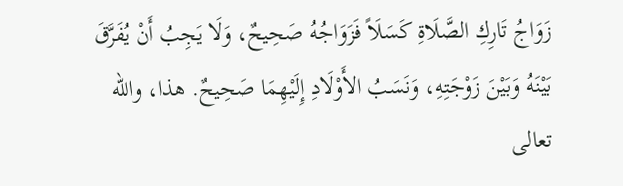زَوَاجُ تَارِكِ الصَّلَاةِ كَسَلَاً فَزَوَاجُهُ صَحِيحٌ، وَلَا يَجِبُ أَنْ يُفَرَّقَ بَيْنَهُ وَبَيْنَ زَوْجَتِهِ، وَنَسَبُ الأَوْلَادِ إِلَيْهِمَا صَحِيحٌ. هذا، والله تعالى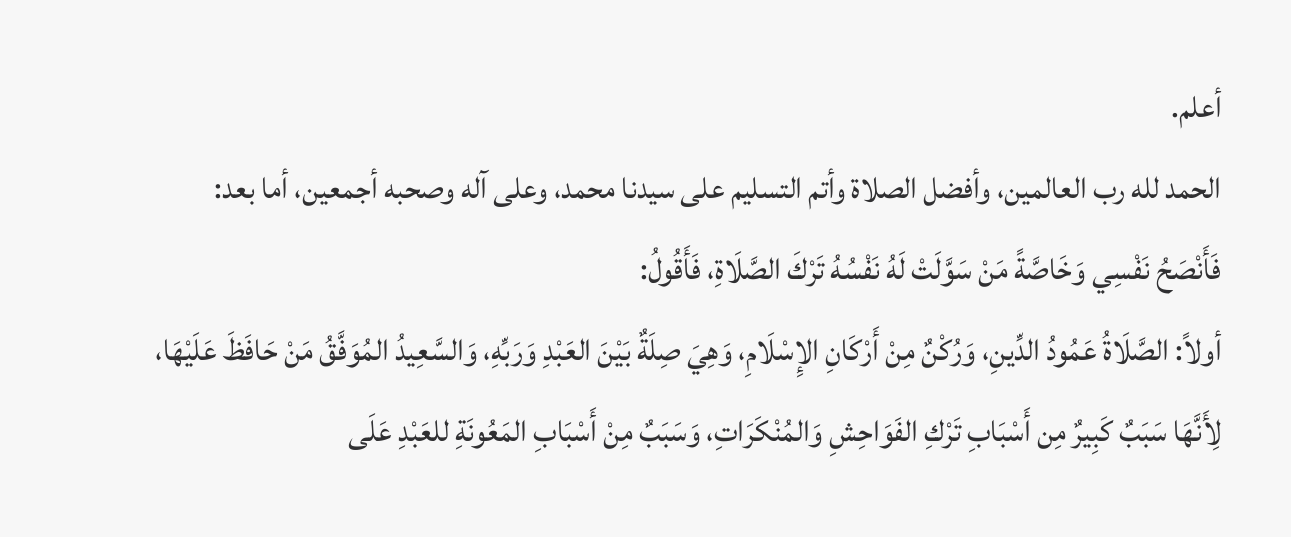أعلم.
الحمد لله رب العالمين، وأفضل الصلاة وأتم التسليم على سيدنا محمد، وعلى آله وصحبه أجمعين، أما بعد:
فَأَنْصَحُ نَفْسِي وَخَاصَّةً مَنْ سَوَّلَتْ لَهُ نَفْسُهُ تَرْكَ الصَّلَاةِ، فَأَقُولُ:
أولاً: الصَّلَاةُ عَمُودُ الدِّينِ، وَرُكْنٌ مِنْ أَرْكَانِ الإِسْلَامِ، وَهِيَ صِلَةٌ بَيْنَ العَبْدِ وَرَبِّهِ، وَالسَّعِيدُ المُوَفَّقُ مَنْ حَافَظَ عَلَيْهَا، لِأَنَّهَا سَبَبٌ كَبِيرٌ مِن أَسْبَابِ تَرْكِ الفَوَاحِشِ وَالمُنْكَرَاتِ، وَسَبَبٌ مِنْ أَسْبَابِ المَعُونَةِ للعَبْدِ عَلَى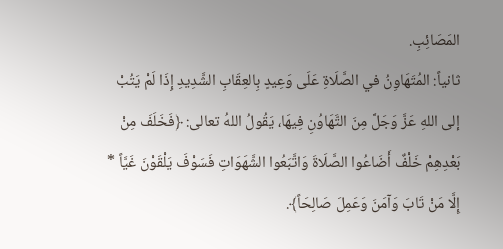المَصَائِبِ.
ثانياً: المُتَهَاوِنُ في الصَّلَاةِ عَلَى وَعِيدٍ بِالعِقَابِ الشَّدِيدِ إِذَا لَمْ يَتُبْ إلى اللهِ عَزَّ وَجَلَّ مِنَ التَّهَاوُنِ فِيهَا، يَقُولُ اللهُ تعالى: ﴿فَخَلَفَ مِنْ بَعْدِهِمْ خَلْفٌ أَضَاعُوا الصَّلَاةَ وَاتَّبَعُوا الشَّهَوَاتِ فَسَوْفَ يَلْقَوْنَ غَيَّاً * إِلَّا مَنْ تَابَ وَآمَنَ وَعَمِلَ صَالِحَاً﴾.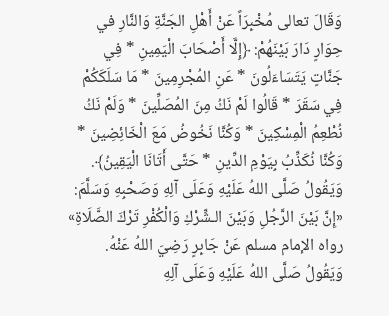وَقَالَ تعالى مُخْبِرَاً عَنْ أَهْلِ الجَنَّةِ وَالنَّارِ في حِوَارٍ دَارَ بَيْنَهُمْ: ﴿إِلَّا أَصْحَابَ الْيَمِينِ * فِي جَنَّاتٍ يَتَسَاءَلُونَ * عَنِ المُجْرِمِينَ * مَا سَلَكَكُمْ فِي سَقَرَ * قَالُوا لَمْ نَكُ مِنَ المُصَلِّينَ * وَلَمْ نَكُ نُطْعِمُ الْمِسْكِينَ * وَكُنَّا نَخُوضُ مَعَ الْخَائِضِينَ * وَكُنَّا نُكَذِّبُ بِيَوْمِ الدِّينِ * حَتَّى أَتَانَا الْيَقِينُ﴾.
وَيَقُولُ صَلَّى اللهُ عَلَيْهِ وَعَلَى آلِهِ وَصَحْبِهِ وَسَلَّمَ: «إِنَّ بَيْنَ الرَّجُلِ وَبَيْنَ الـشِّرْكِ وَالْكُفْرِ تَرْكَ الصَّلَاةِ» رواه الإمام مسلم عَنْ جَابِرٍ رَضِيَ اللهُ عَنْهُ.
وَيَقُولُ صَلَّى اللهُ عَلَيْهِ وَعَلَى آلِهِ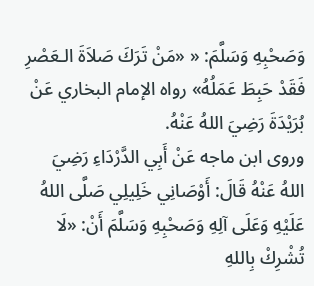وَصَحْبِهِ وَسَلَّمَ: « «مَنْ تَرَكَ صَلاَةَ الـعَصْرِ فَقَدْ حَبِطَ عَمَلُهُ» رواه الإمام البخاري عَنْ بُرَيْدَةَ رَضِيَ اللهُ عَنْهُ.
وروى ابن ماجه عَنْ أَبِي الدَّرْدَاءِ رَضِيَ اللهُ عَنْهُ قَالَ: أَوْصَانِي خَلِيلِي صَلَّى اللهُ عَلَيْهِ وَعَلَى آلِهِ وَصَحْبِهِ وَسَلَّمَ أَنْ: «لَا تُشْرِكْ بِاللهِ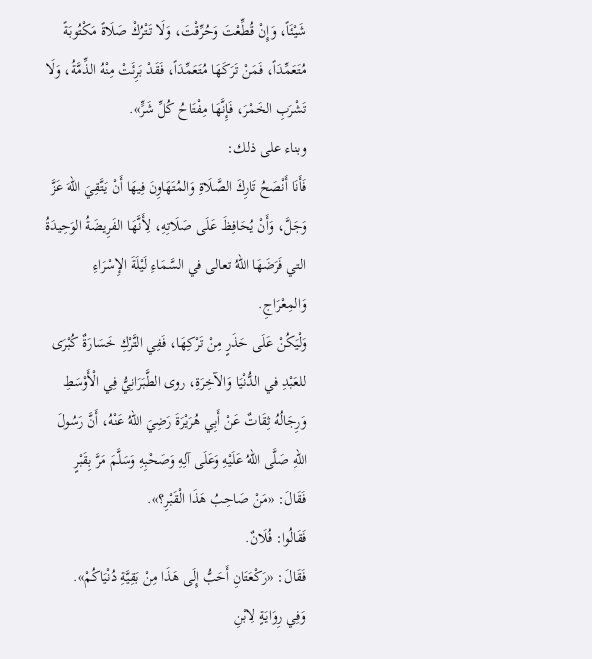شَيْئَاً، وَإِنْ قُطِّعْتَ وَحُرِّقْتَ، وَلَا تَتْرُكْ صَلَاةً مَكْتُوبَةً مُتَعَمِّدَاً، فَمَنْ تَرَكَهَا مُتَعَمِّدَاً، فَقَدْ بَرِئَتْ مِنْهُ الذِّمَّةُ، وَلَا تَشْرَبِ الخَمْرَ، فَإِنَّهَا مِفْتَاحُ كُلِّ شَرٍّ».
وبناء على ذلك:
فَأَنَا أَنْصَحُ تَارِكَ الصَّلَاةِ وَالمُتَهَاوِنَ فِيهَا أَنْ يَتَّقِيَ اللهَ عَزَّ وَجَلَّ، وَأَنْ يُحَافِظَ عَلَى صَلَاتِهِ، لِأَنَّهَا الفَرِيضَةُ الوَحِيدَةُ التي فَرَضَهَا اللهُ تعالى في السَّمَاءِ لَيْلَةَ الإِسْرَاءِ وَالمِعْرَاجِ.
وَلْيَكُنْ عَلَى حَذَرٍ مِنْ تَرْكِهَا، فَفِي التَّرْكِ خَسَارَةٌ كُبْرَى للعَبْدِ في الدُّنْيَا وَالآخِرَةِ، روى الطَّبَرَانِيُّ فِي الْأَوْسَطِ وَرِجَالُهُ ثِقَاتٌ عَنْ أَبِي هُرَيْرَةَ رَضِيَ اللهُ عَنْهُ، أَنَّ رَسُولَ اللهِ صَلَّى اللهُ عَلَيْهِ وَعَلَى آلِهِ وَصَحْبِهِ وَسَلَّمَ مَرَّ بِقَبْرٍ فَقَالَ: «مَنْ صَاحِبُ هَذَا الْقَبْرِ؟».
فَقَالُوا: فُلَانٌ.
فَقَالَ: «رَكْعَتَانِ أَحَبُّ إِلَى هَذَا مِنْ بَقِيَّةِ دُنْيَاكُمْ».
وَفِي رِوَايَةٍ لِابْنِ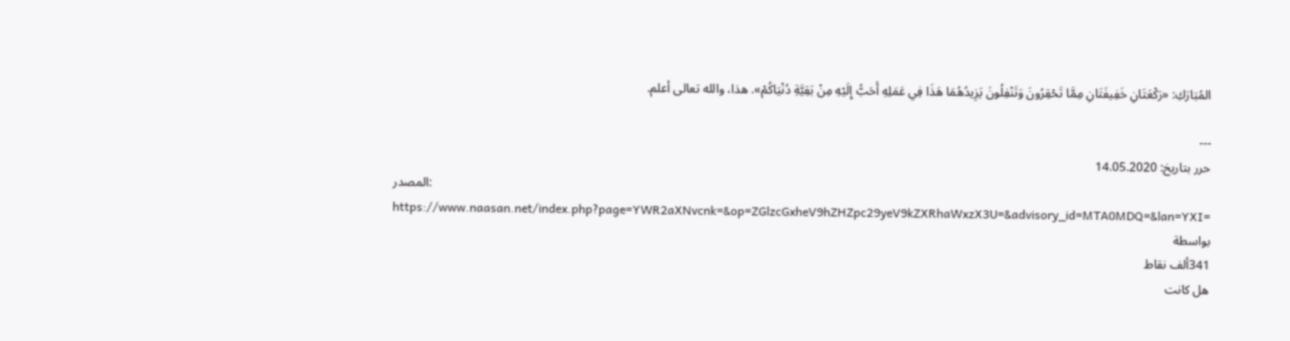المُبَارَكِ: «رَكْعَتَانِ خَفِيفَتَانِ مِمَّا تَحْقِرُونَ وَتَنْفِلُونَ يَزِيدُهُمَا هَذَا فِي عَمَلِهِ أَحَبُّ إِلَيْهِ مِنْ بَقِيَّةِ دُنْيَاكُمْ». هذا، والله تعالى أعلم.

---
حرر بتاريخ: 14.05.2020
المصدر: https://www.naasan.net/index.php?page=YWR2aXNvcnk=&op=ZGlzcGxheV9hZHZpc29yeV9kZXRhaWxzX3U=&advisory_id=MTA0MDQ=&lan=YXI=
بواسطة
341ألف نقاط
هل كانت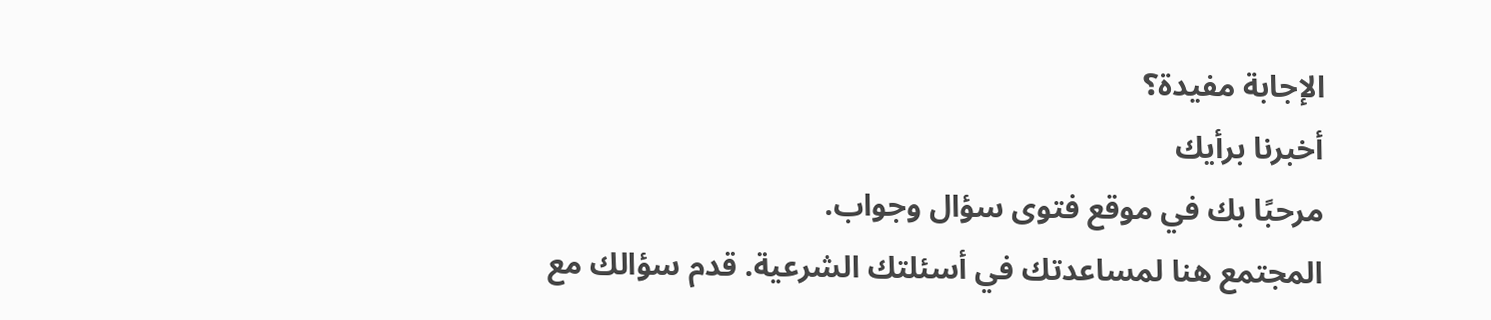الإجابة مفيدة؟
أخبرنا برأيك
مرحبًا بك في موقع فتوى سؤال وجواب.
المجتمع هنا لمساعدتك في أسئلتك الشرعية. قدم سؤالك مع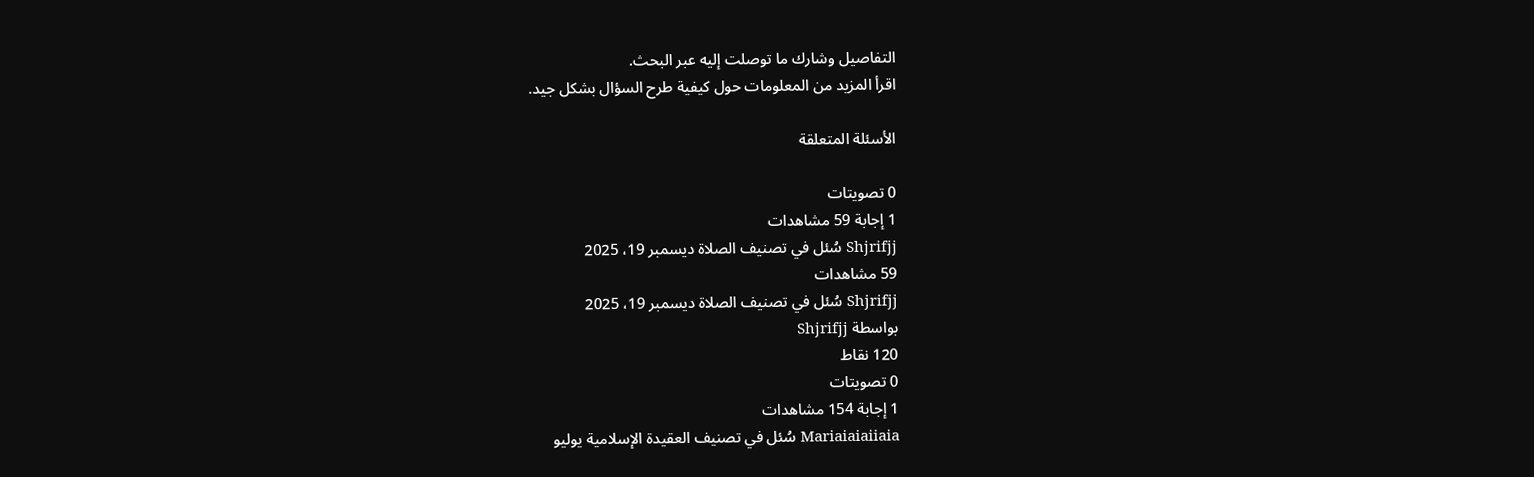التفاصيل وشارك ما توصلت إليه عبر البحث.
اقرأ المزيد من المعلومات حول كيفية طرح السؤال بشكل جيد.

الأسئلة المتعلقة

0 تصويتات
1 إجابة 59 مشاهدات
Shjrifjj سُئل في تصنيف الصلاة ديسمبر 19، 2025
59 مشاهدات
Shjrifjj سُئل في تصنيف الصلاة ديسمبر 19، 2025
بواسطة Shjrifjj
120 نقاط
0 تصويتات
1 إجابة 154 مشاهدات
Mariaiaiaiiaia سُئل في تصنيف العقيدة الإسلامية يوليو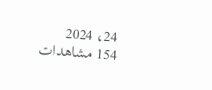24، 2024
154 مشاهدات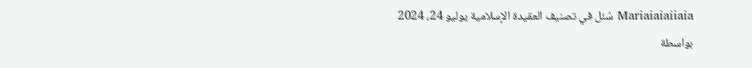Mariaiaiaiiaia سُئل في تصنيف العقيدة الإسلامية يوليو 24، 2024
بواسطة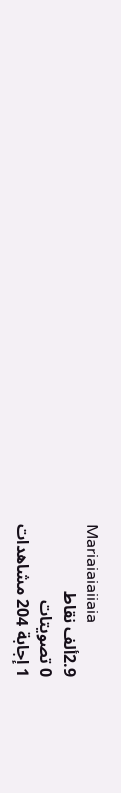Mariaiaiaiiaia
2.9ألف نقاط
0 تصويتات
1 إجابة 204 مشاهدات